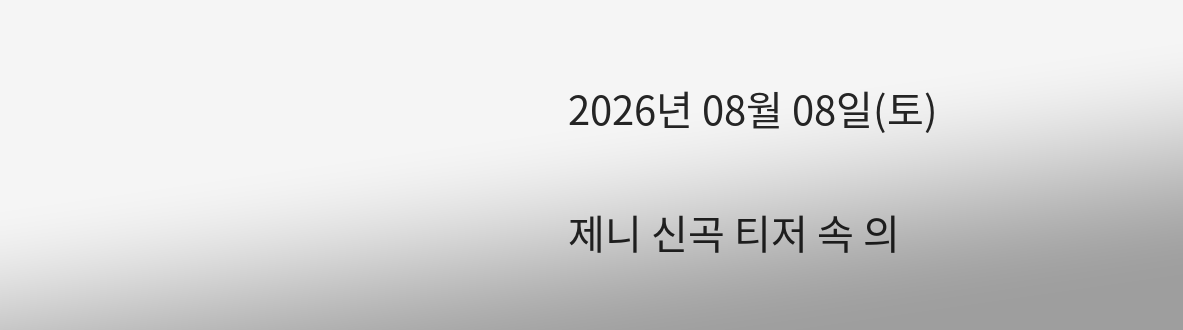2026년 08월 08일(토)

제니 신곡 티저 속 의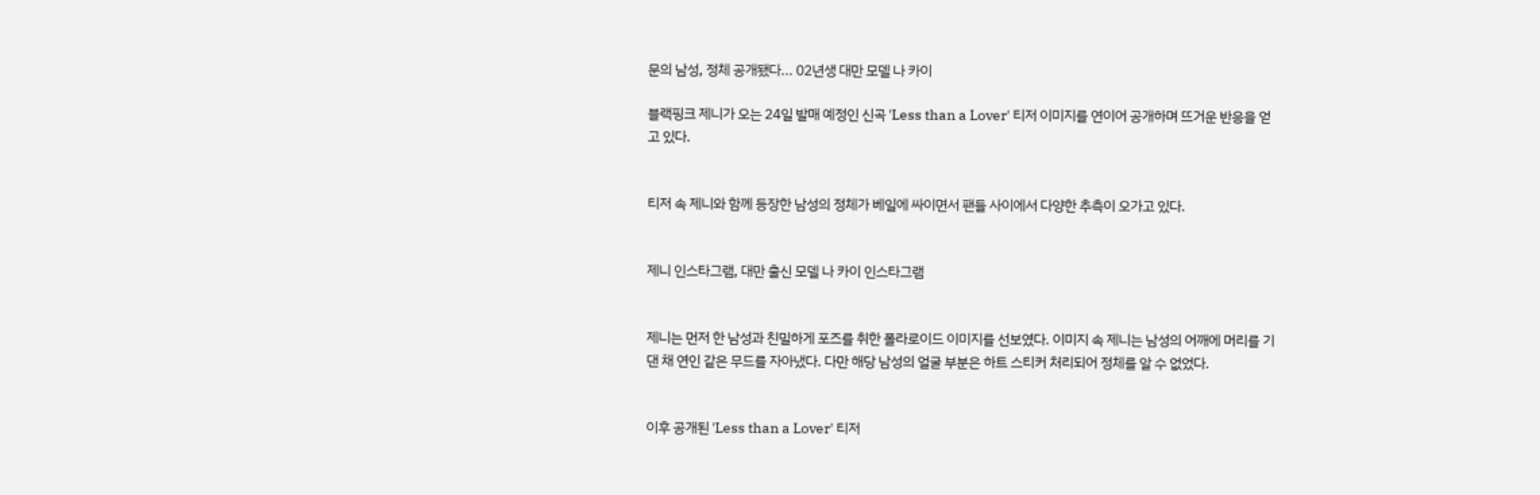문의 남성, 정체 공개됐다... 02년생 대만 모델 나 카이

블랙핑크 제니가 오는 24일 발매 예정인 신곡 'Less than a Lover' 티저 이미지를 연이어 공개하며 뜨거운 반응을 얻고 있다.


티저 속 제니와 함께 등장한 남성의 정체가 베일에 싸이면서 팬들 사이에서 다양한 추측이 오가고 있다.


제니 인스타그램, 대만 출신 모델 나 카이 인스타그램


제니는 먼저 한 남성과 친밀하게 포즈를 취한 폴라로이드 이미지를 선보였다. 이미지 속 제니는 남성의 어깨에 머리를 기댄 채 연인 같은 무드를 자아냈다. 다만 해당 남성의 얼굴 부분은 하트 스티커 처리되어 정체를 알 수 없었다.


이후 공개된 'Less than a Lover' 티저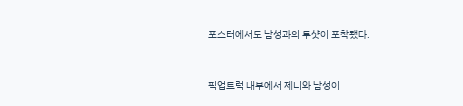포스터에서도 남성과의 투샷이 포착됐다.


픽업트럭 내부에서 제니와 남성이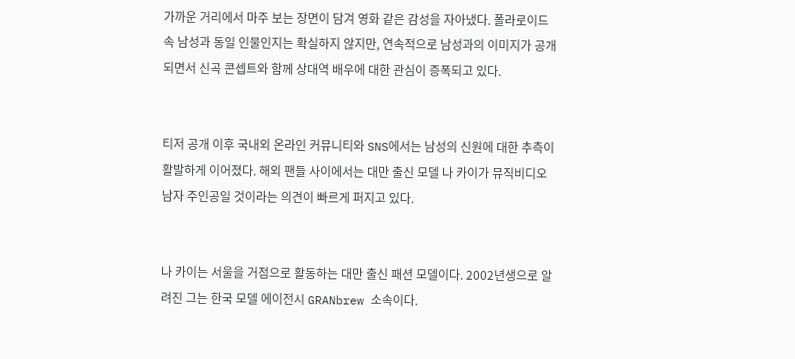가까운 거리에서 마주 보는 장면이 담겨 영화 같은 감성을 자아냈다. 폴라로이드 속 남성과 동일 인물인지는 확실하지 않지만, 연속적으로 남성과의 이미지가 공개되면서 신곡 콘셉트와 함께 상대역 배우에 대한 관심이 증폭되고 있다.


티저 공개 이후 국내외 온라인 커뮤니티와 SNS에서는 남성의 신원에 대한 추측이 활발하게 이어졌다. 해외 팬들 사이에서는 대만 출신 모델 나 카이가 뮤직비디오 남자 주인공일 것이라는 의견이 빠르게 퍼지고 있다.


나 카이는 서울을 거점으로 활동하는 대만 출신 패션 모델이다. 2002년생으로 알려진 그는 한국 모델 에이전시 GRANbrew 소속이다.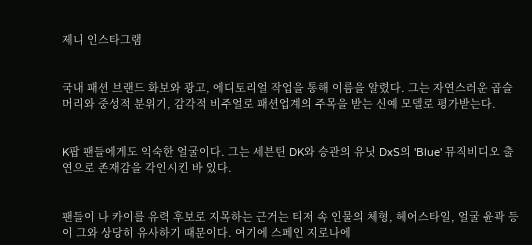제니 인스타그램


국내 패션 브랜드 화보와 광고, 에디토리얼 작업을 통해 이름을 알렸다. 그는 자연스러운 곱슬머리와 중성적 분위기, 감각적 비주얼로 패션업계의 주목을 받는 신예 모델로 평가받는다.


K팝 팬들에게도 익숙한 얼굴이다. 그는 세븐틴 DK와 승관의 유닛 DxS의 'Blue' 뮤직비디오 출연으로 존재감을 각인시킨 바 있다.


팬들이 나 카이를 유력 후보로 지목하는 근거는 티저 속 인물의 체형, 헤어스타일, 얼굴 윤곽 등이 그와 상당히 유사하기 때문이다. 여기에 스페인 지로나에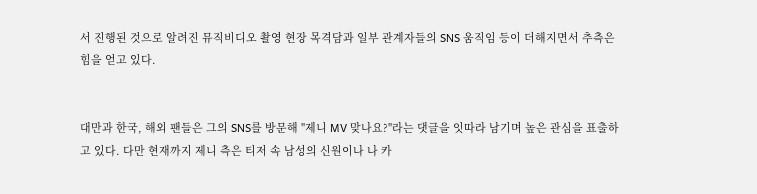서 진행된 것으로 알려진 뮤직비디오 촬영 현장 목격담과 일부 관계자들의 SNS 움직임 등이 더해지면서 추측은 힘을 얻고 있다.


대만과 한국, 해외 팬들은 그의 SNS를 방문해 "제니 MV 맞나요?"라는 댓글을 잇따라 남기며 높은 관심을 표출하고 있다. 다만 현재까지 제니 측은 티저 속 남성의 신원이나 나 카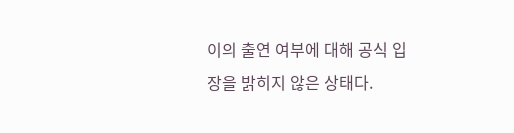이의 출연 여부에 대해 공식 입장을 밝히지 않은 상태다.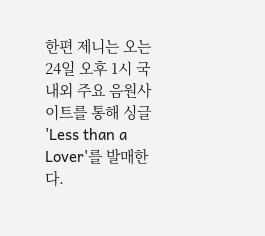한편 제니는 오는 24일 오후 1시 국내외 주요 음원사이트를 통해 싱글 'Less than a Lover'를 발매한다.